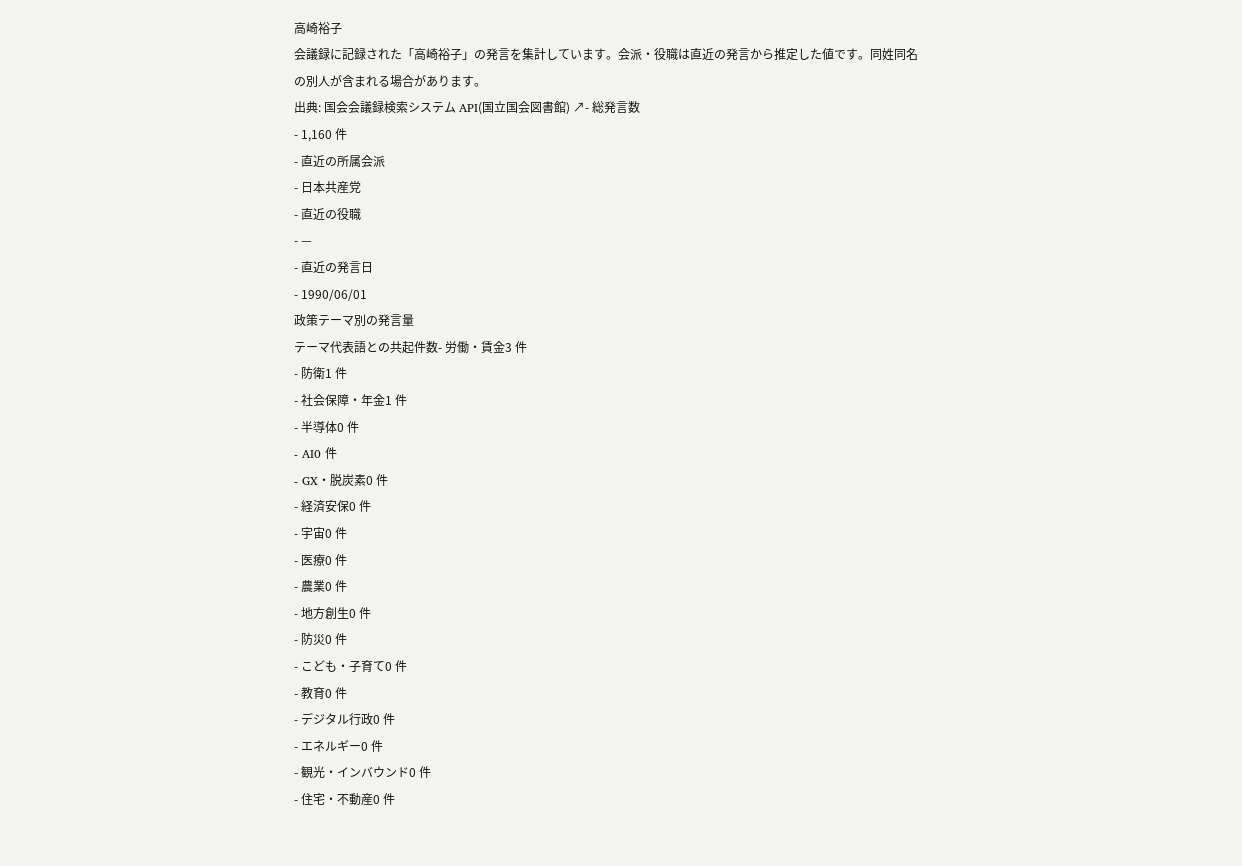高崎裕子
会議録に記録された「高崎裕子」の発言を集計しています。会派・役職は直近の発言から推定した値です。同姓同名の別人が含まれる場合があります。
出典: 国会会議録検索システム API(国立国会図書館) ↗- 総発言数
- 1,160 件
- 直近の所属会派
- 日本共産党
- 直近の役職
- —
- 直近の発言日
- 1990/06/01
政策テーマ別の発言量
テーマ代表語との共起件数- 労働・賃金3 件
- 防衛1 件
- 社会保障・年金1 件
- 半導体0 件
- AI0 件
- GX・脱炭素0 件
- 経済安保0 件
- 宇宙0 件
- 医療0 件
- 農業0 件
- 地方創生0 件
- 防災0 件
- こども・子育て0 件
- 教育0 件
- デジタル行政0 件
- エネルギー0 件
- 観光・インバウンド0 件
- 住宅・不動産0 件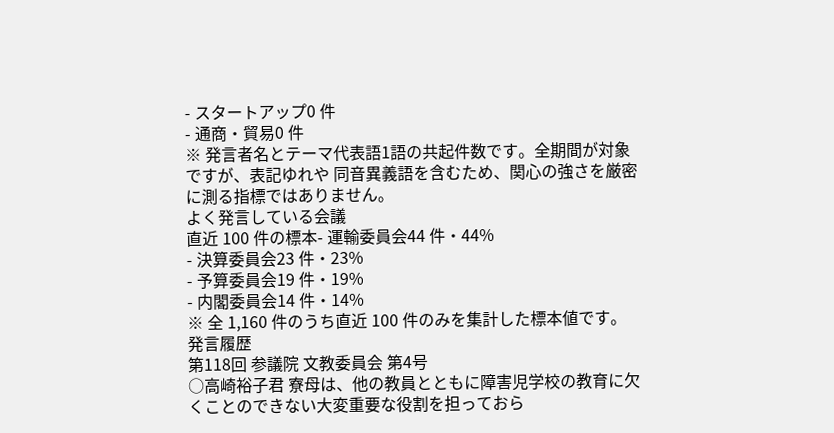- スタートアップ0 件
- 通商・貿易0 件
※ 発言者名とテーマ代表語1語の共起件数です。全期間が対象ですが、表記ゆれや 同音異義語を含むため、関心の強さを厳密に測る指標ではありません。
よく発言している会議
直近 100 件の標本- 運輸委員会44 件・44%
- 決算委員会23 件・23%
- 予算委員会19 件・19%
- 内閣委員会14 件・14%
※ 全 1,160 件のうち直近 100 件のみを集計した標本値です。
発言履歴
第118回 参議院 文教委員会 第4号
○高崎裕子君 寮母は、他の教員とともに障害児学校の教育に欠くことのできない大変重要な役割を担っておら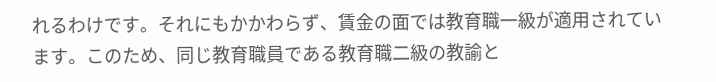れるわけです。それにもかかわらず、賃金の面では教育職一級が適用されています。このため、同じ教育職員である教育職二級の教諭と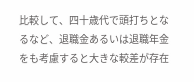比較して、四十歳代で頭打ちとなるなど、退職金あるいは退職年金をも考慮すると大きな較差が存在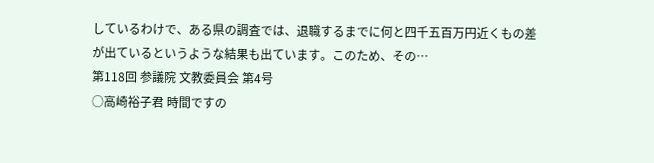しているわけで、ある県の調査では、退職するまでに何と四千五百万円近くもの差が出ているというような結果も出ています。このため、その…
第118回 参議院 文教委員会 第4号
○高崎裕子君 時間ですの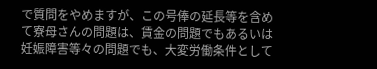で質問をやめますが、この号俸の延長等を含めて寮母さんの問題は、賃金の問題でもあるいは妊娠障害等々の問題でも、大変労働条件として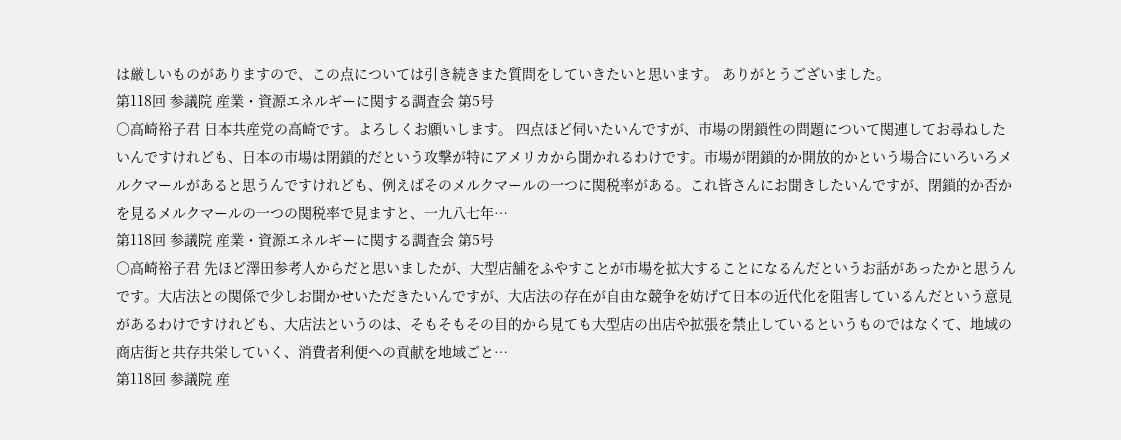は厳しいものがありますので、この点については引き続きまた質問をしていきたいと思います。 ありがとうございました。
第118回 参議院 産業・資源エネルギーに関する調査会 第5号
○高崎裕子君 日本共産党の高崎です。よろしくお願いします。 四点ほど伺いたいんですが、市場の閉鎖性の問題について関連してお尋ねしたいんですけれども、日本の市場は閉鎖的だという攻撃が特にアメリカから聞かれるわけです。市場が閉鎖的か開放的かという場合にいろいろメルクマールがあると思うんですけれども、例えばそのメルクマールの一つに関税率がある。これ皆さんにお聞きしたいんですが、閉鎖的か否かを見るメルクマールの一つの関税率で見ますと、一九八七年…
第118回 参議院 産業・資源エネルギーに関する調査会 第5号
○高崎裕子君 先ほど澤田参考人からだと思いましたが、大型店舗をふやすことが市場を拡大することになるんだというお話があったかと思うんです。大店法との関係で少しお聞かせいただきたいんですが、大店法の存在が自由な競争を妨げて日本の近代化を阻害しているんだという意見があるわけですけれども、大店法というのは、そもそもその目的から見ても大型店の出店や拡張を禁止しているというものではなくて、地域の商店街と共存共栄していく、消費者利便への貢献を地域ごと…
第118回 参議院 産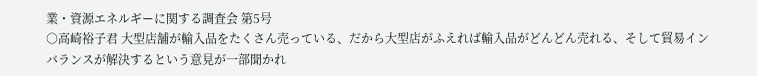業・資源エネルギーに関する調査会 第5号
○高崎裕子君 大型店舗が輸入品をたくさん売っている、だから大型店がふえれば輸入品がどんどん売れる、そして貿易インバランスが解決するという意見が一部聞かれ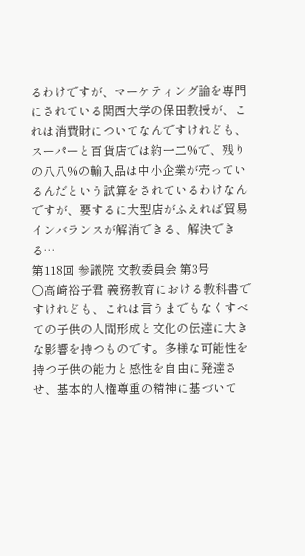るわけですが、マーケティング論を専門にされている関西大学の保田教授が、これは消費財についてなんですけれども、スーパーと百貨店では約一二%で、残りの八八%の輸入品は中小企業が売っているんだという試算をされているわけなんですが、要するに大型店がふえれば貿易インバランスが解消できる、解決できる…
第118回 参議院 文教委員会 第3号
○高崎裕子君 義務教育における教科書ですけれども、これは言うまでもなくすべての子供の人間形成と文化の伝達に大きな影響を持つものです。多様な可能性を持つ子供の能力と感性を自由に発達させ、基本的人権尊重の精神に基づいて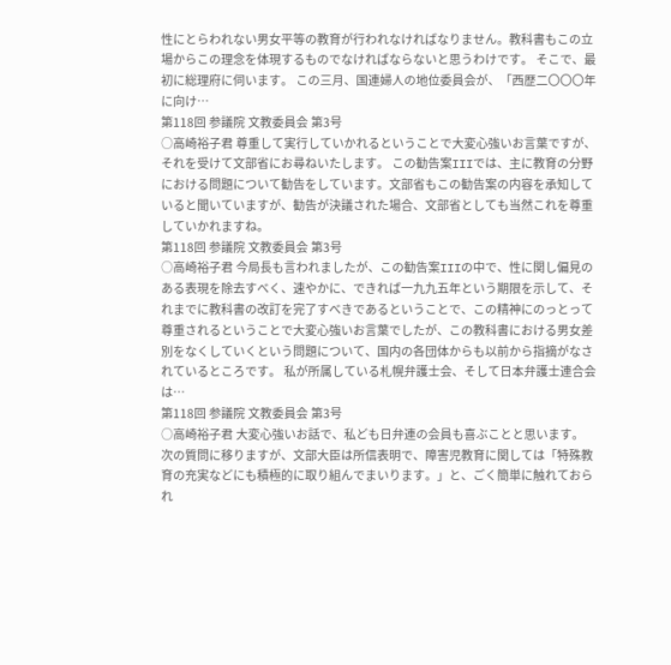性にとらわれない男女平等の教育が行われなければなりません。教科書もこの立場からこの理念を体現するものでなければならないと思うわけです。 そこで、最初に総理府に伺います。 この三月、国連婦人の地位委員会が、「西歴二〇〇〇年に向け…
第118回 参議院 文教委員会 第3号
○高崎裕子君 尊重して実行していかれるということで大変心強いお言葉ですが、それを受けて文部省にお尋ねいたします。 この勧告案IIIでは、主に教育の分野における問題について勧告をしています。文部省もこの勧告案の内容を承知していると聞いていますが、勧告が決議された場合、文部省としても当然これを尊重していかれますね。
第118回 参議院 文教委員会 第3号
○高崎裕子君 今局長も言われましたが、この勧告案IIIの中で、性に関し偏見のある表現を除去すべく、速やかに、できれば一九九五年という期限を示して、それまでに教科書の改訂を完了すべきであるということで、この精神にのっとって尊重されるということで大変心強いお言葉でしたが、この教科書における男女差別をなくしていくという問題について、国内の各団体からも以前から指摘がなされているところです。 私が所属している札幌弁護士会、そして日本弁護士連合会は…
第118回 参議院 文教委員会 第3号
○高崎裕子君 大変心強いお話で、私ども日弁連の会員も喜ぶことと思います。 次の質問に移りますが、文部大臣は所信表明で、障害児教育に関しては「特殊教育の充実などにも積極的に取り組んでまいります。」と、ごく簡単に触れておられ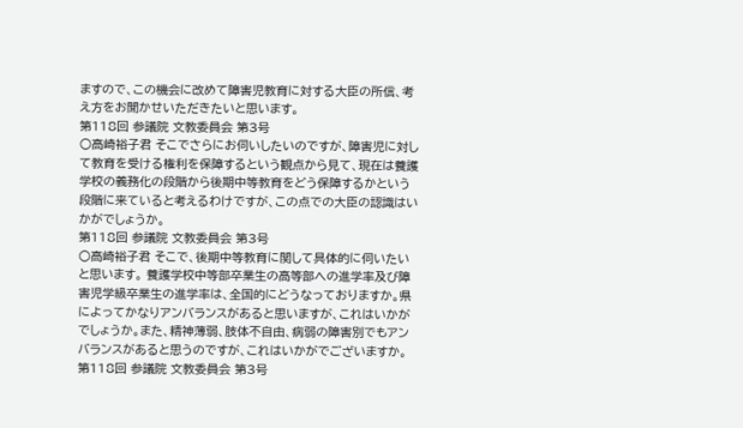ますので、この機会に改めて障害児教育に対する大臣の所信、考え方をお聞かせいただきたいと思います。
第118回 参議院 文教委員会 第3号
○高崎裕子君 そこでさらにお伺いしたいのですが、障害児に対して教育を受ける権利を保障するという観点から見て、現在は養護学校の義務化の段階から後期中等教育をどう保障するかという段階に来ていると考えるわけですが、この点での大臣の認識はいかがでしょうか。
第118回 参議院 文教委員会 第3号
○高崎裕子君 そこで、後期中等教育に関して具体的に伺いたいと思います。 養護学校中等部卒業生の高等部への進学率及び障害児学級卒業生の進学率は、全国的にどうなっておりますか。県によってかなりアンバランスがあると思いますが、これはいかがでしょうか。また、精神薄弱、肢体不自由、病弱の障害別でもアンバランスがあると思うのですが、これはいかがでございますか。
第118回 参議院 文教委員会 第3号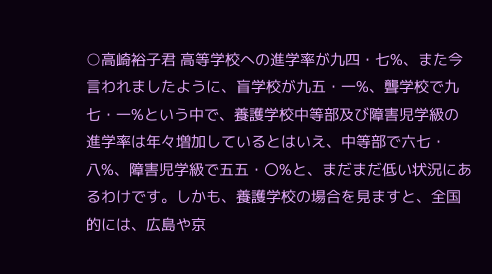○高崎裕子君 高等学校への進学率が九四・七%、また今言われましたように、盲学校が九五・一%、聾学校で九七・一%という中で、養護学校中等部及び障害児学級の進学率は年々増加しているとはいえ、中等部で六七・八%、障害児学級で五五・〇%と、まだまだ低い状況にあるわけです。しかも、養護学校の場合を見ますと、全国的には、広島や京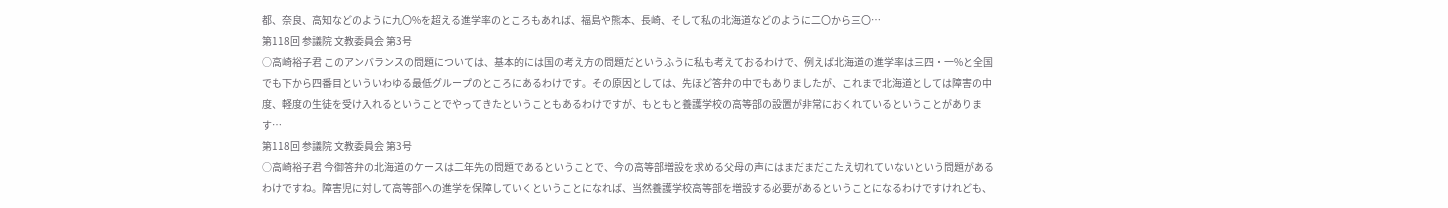都、奈良、高知などのように九〇%を超える進学率のところもあれば、福島や熊本、長崎、そして私の北海道などのように二〇から三〇…
第118回 参議院 文教委員会 第3号
○高崎裕子君 このアンバランスの問題については、基本的には国の考え方の問題だというふうに私も考えておるわけで、例えば北海道の進学率は三四・一%と全国でも下から四番目といういわゆる最低グループのところにあるわけです。その原因としては、先ほど答弁の中でもありましたが、これまで北海道としては障害の中度、軽度の生徒を受け入れるということでやってきたということもあるわけですが、もともと養護学校の高等部の設置が非常におくれているということがあります…
第118回 参議院 文教委員会 第3号
○高崎裕子君 今御答弁の北海道のケースは二年先の問題であるということで、今の高等部増設を求める父母の声にはまだまだこたえ切れていないという問題があるわけですね。障害児に対して高等部への進学を保障していくということになれば、当然養護学校高等部を増設する必要があるということになるわけですけれども、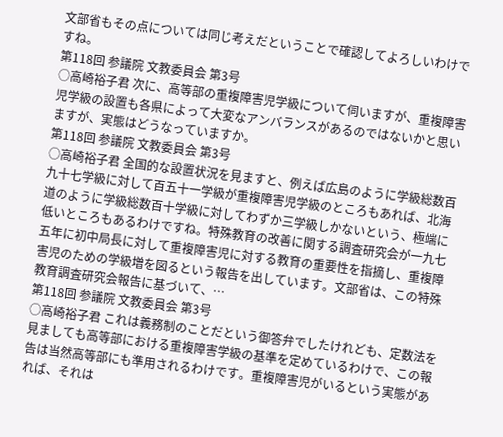文部省もその点については同じ考えだということで確認してよろしいわけですね。
第118回 参議院 文教委員会 第3号
○高崎裕子君 次に、高等部の重複障害児学級について伺いますが、重複障害児学級の設置も各県によって大変なアンバランスがあるのではないかと思いますが、実態はどうなっていますか。
第118回 参議院 文教委員会 第3号
○高崎裕子君 全国的な設置状況を見ますと、例えば広島のように学級総数百九十七学級に対して百五十一学級が重複障害児学級のところもあれば、北海道のように学級総数百十学級に対してわずか三学級しかないという、極端に低いところもあるわけですね。特殊教育の改善に関する調査研究会が一九七五年に初中局長に対して重複障害児に対する教育の重要性を指摘し、重複障害児のための学級増を図るという報告を出しています。文部省は、この特殊教育調査研究会報告に基づいて、…
第118回 参議院 文教委員会 第3号
○高崎裕子君 これは義務制のことだという御答弁でしたけれども、定数法を見ましても高等部における重複障害学級の基準を定めているわけで、この報告は当然高等部にも準用されるわけです。重複障害児がいるという実態があれば、それは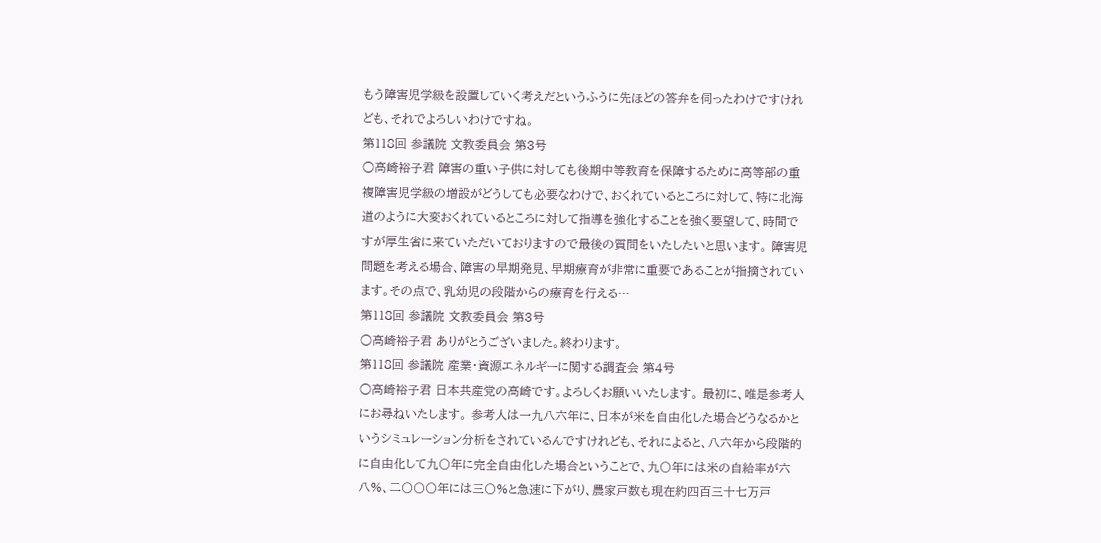もう障害児学級を設置していく考えだというふうに先ほどの答弁を伺ったわけですけれども、それでよろしいわけですね。
第118回 参議院 文教委員会 第3号
○高崎裕子君 障害の重い子供に対しても後期中等教育を保障するために高等部の重複障害児学級の増設がどうしても必要なわけで、おくれているところに対して、特に北海道のように大変おくれているところに対して指導を強化することを強く要望して、時間ですが厚生省に来ていただいておりますので最後の質問をいたしたいと思います。 障害児問題を考える場合、障害の早期発見、早期療育が非常に重要であることが指摘されています。その点で、乳幼児の段階からの療育を行える…
第118回 参議院 文教委員会 第3号
○高崎裕子君 ありがとうございました。終わります。
第118回 参議院 産業・資源エネルギーに関する調査会 第4号
○高崎裕子君 日本共産党の高崎です。よろしくお願いいたします。 最初に、唯是参考人にお尋ねいたします。 参考人は一九八六年に、日本が米を自由化した場合どうなるかというシミュレーション分析をされているんですけれども、それによると、八六年から段階的に自由化して九〇年に完全自由化した場合ということで、九〇年には米の自給率が六八%、二〇〇〇年には三〇%と急速に下がり、農家戸数も現在約四百三十七万戸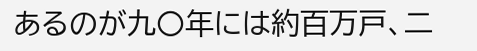あるのが九〇年には約百万戸、二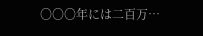〇〇〇年には二百万…